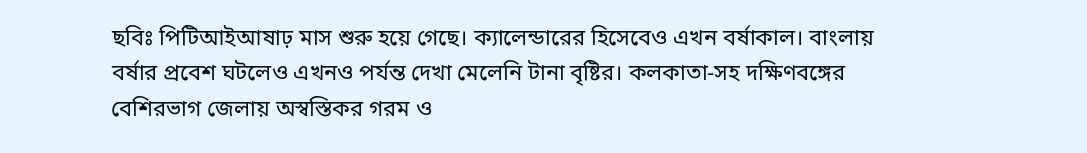ছবিঃ পিটিআইআষাঢ় মাস শুরু হয়ে গেছে। ক্যালেন্ডারের হিসেবেও এখন বর্ষাকাল। বাংলায় বর্ষার প্রবেশ ঘটলেও এখনও পর্যন্ত দেখা মেলেনি টানা বৃষ্টির। কলকাতা-সহ দক্ষিণবঙ্গের বেশিরভাগ জেলায় অস্বস্তিকর গরম ও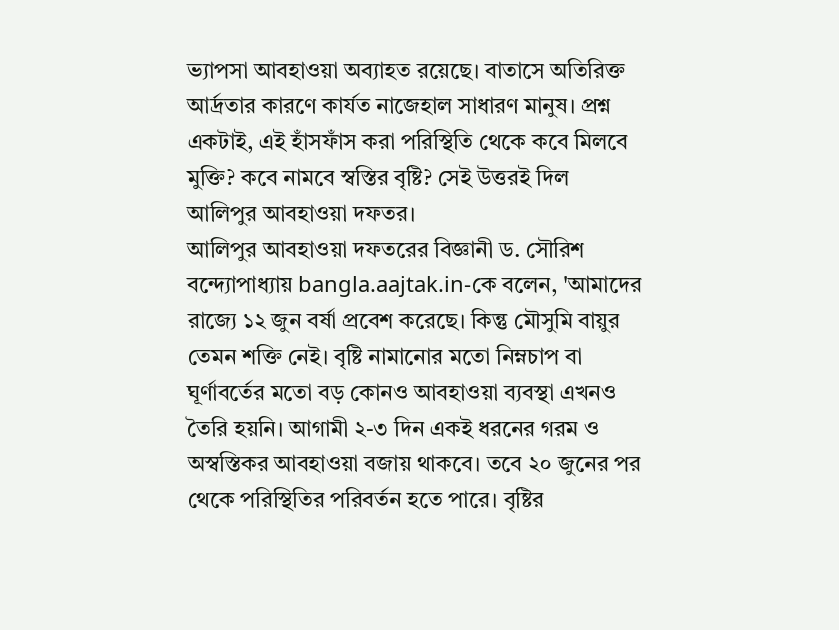ভ্যাপসা আবহাওয়া অব্যাহত রয়েছে। বাতাসে অতিরিক্ত আর্দ্রতার কারণে কার্যত নাজেহাল সাধারণ মানুষ। প্রশ্ন একটাই, এই হাঁসফাঁস করা পরিস্থিতি থেকে কবে মিলবে মুক্তি? কবে নামবে স্বস্তির বৃষ্টি? সেই উত্তরই দিল আলিপুর আবহাওয়া দফতর।
আলিপুর আবহাওয়া দফতরের বিজ্ঞানী ড. সৌরিশ বন্দ্যোপাধ্যায় bangla.aajtak.in-কে বলেন, 'আমাদের রাজ্যে ১২ জুন বর্ষা প্রবেশ করেছে। কিন্তু মৌসুমি বায়ুর তেমন শক্তি নেই। বৃষ্টি নামানোর মতো নিম্নচাপ বা ঘূর্ণাবর্তের মতো বড় কোনও আবহাওয়া ব্যবস্থা এখনও তৈরি হয়নি। আগামী ২-৩ দিন একই ধরনের গরম ও অস্বস্তিকর আবহাওয়া বজায় থাকবে। তবে ২০ জুনের পর থেকে পরিস্থিতির পরিবর্তন হতে পারে। বৃষ্টির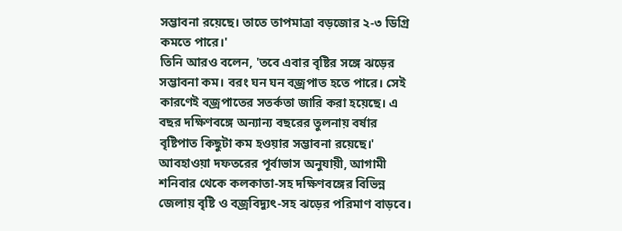সম্ভাবনা রয়েছে। তাতে তাপমাত্রা বড়জোর ২-৩ ডিগ্রি কমতে পারে।'
তিনি আরও বলেন, 'তবে এবার বৃষ্টির সঙ্গে ঝড়ের সম্ভাবনা কম। বরং ঘন ঘন বজ্রপাত হতে পারে। সেই কারণেই বজ্রপাতের সতর্কতা জারি করা হয়েছে। এ বছর দক্ষিণবঙ্গে অন্যান্য বছরের তুলনায় বর্ষার বৃষ্টিপাত কিছুটা কম হওয়ার সম্ভাবনা রয়েছে।'
আবহাওয়া দফতরের পূর্বাভাস অনুযায়ী, আগামী শনিবার থেকে কলকাতা-সহ দক্ষিণবঙ্গের বিভিন্ন জেলায় বৃষ্টি ও বজ্রবিদ্যুৎ-সহ ঝড়ের পরিমাণ বাড়বে।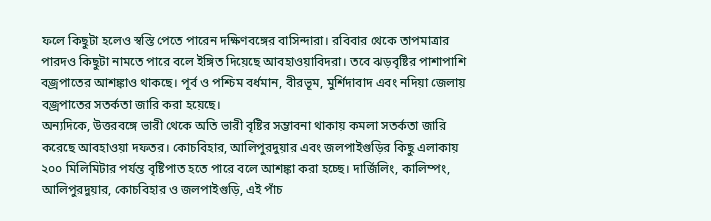ফলে কিছুটা হলেও স্বস্তি পেতে পারেন দক্ষিণবঙ্গের বাসিন্দারা। রবিবার থেকে তাপমাত্রার পারদও কিছুটা নামতে পারে বলে ইঙ্গিত দিয়েছে আবহাওয়াবিদরা। তবে ঝড়বৃষ্টির পাশাপাশি বজ্রপাতের আশঙ্কাও থাকছে। পূর্ব ও পশ্চিম বর্ধমান, বীরভূম, মুর্শিদাবাদ এবং নদিয়া জেলায় বজ্রপাতের সতর্কতা জারি করা হয়েছে।
অন্যদিকে, উত্তরবঙ্গে ভারী থেকে অতি ভারী বৃষ্টির সম্ভাবনা থাকায় কমলা সতর্কতা জারি করেছে আবহাওয়া দফতর। কোচবিহার, আলিপুরদুয়ার এবং জলপাইগুড়ির কিছু এলাকায় ২০০ মিলিমিটার পর্যন্ত বৃষ্টিপাত হতে পারে বলে আশঙ্কা করা হচ্ছে। দার্জিলিং, কালিম্পং, আলিপুরদুয়ার, কোচবিহার ও জলপাইগুড়ি, এই পাঁচ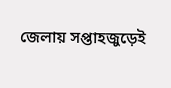জেলায় সপ্তাহজুড়েই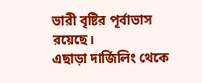ভারী বৃষ্টির পূর্বাভাস রয়েছে।
এছাড়া দার্জিলিং থেকে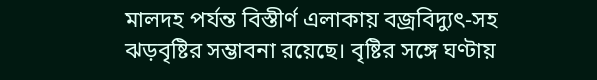মালদহ পর্যন্ত বিস্তীর্ণ এলাকায় বজ্রবিদ্যুৎ-সহ ঝড়বৃষ্টির সম্ভাবনা রয়েছে। বৃষ্টির সঙ্গে ঘণ্টায়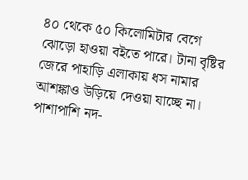৪০ থেকে ৫০ কিলোমিটার বেগে ঝোড়ো হাওয়া বইতে পারে। টানা বৃষ্টির জেরে পাহাড়ি এলাকায় ধস নামার আশঙ্কাও উড়িয়ে দেওয়া যাচ্ছে না। পাশাপাশি নদ-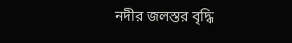নদীর জলস্তর বৃদ্ধি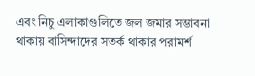এবং নিচু এলাকাগুলিতে জল জমার সম্ভাবনা থাকায় বাসিন্দাদের সতর্ক থাকার পরামর্শ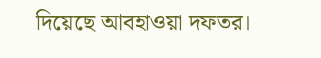দিয়েছে আবহাওয়া দফতর।